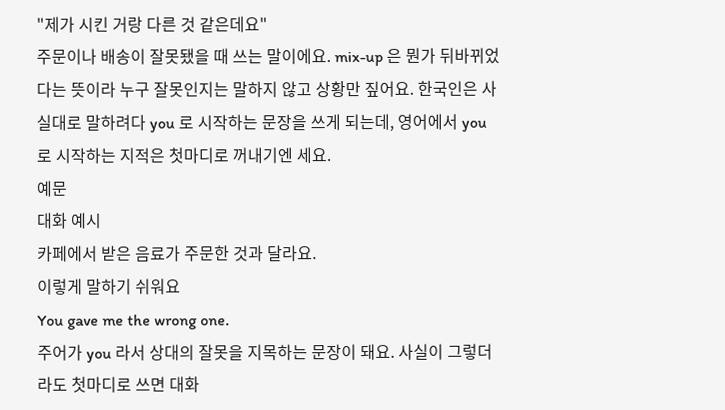"제가 시킨 거랑 다른 것 같은데요"
주문이나 배송이 잘못됐을 때 쓰는 말이에요. mix-up 은 뭔가 뒤바뀌었다는 뜻이라 누구 잘못인지는 말하지 않고 상황만 짚어요. 한국인은 사실대로 말하려다 you 로 시작하는 문장을 쓰게 되는데, 영어에서 you 로 시작하는 지적은 첫마디로 꺼내기엔 세요.
예문
대화 예시
카페에서 받은 음료가 주문한 것과 달라요.
이렇게 말하기 쉬워요
You gave me the wrong one.
주어가 you 라서 상대의 잘못을 지목하는 문장이 돼요. 사실이 그렇더라도 첫마디로 쓰면 대화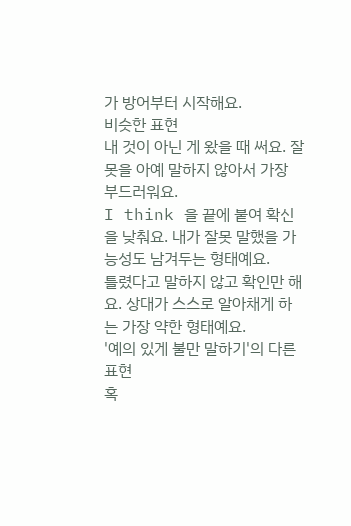가 방어부터 시작해요.
비슷한 표현
내 것이 아닌 게 왔을 때 써요. 잘못을 아예 말하지 않아서 가장 부드러워요.
I think 을 끝에 붙여 확신을 낮춰요. 내가 잘못 말했을 가능성도 남겨두는 형태예요.
틀렸다고 말하지 않고 확인만 해요. 상대가 스스로 알아채게 하는 가장 약한 형태예요.
'예의 있게 불만 말하기'의 다른 표현
혹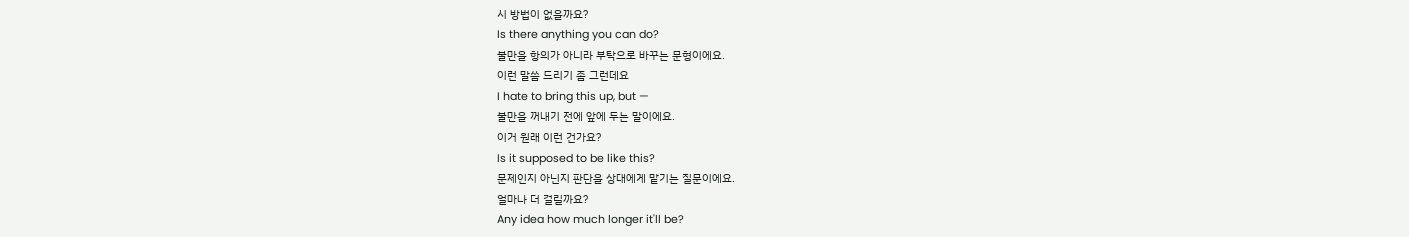시 방법이 없을까요?
Is there anything you can do?
불만을 항의가 아니라 부탁으로 바꾸는 문형이에요.
이런 말씀 드리기 좀 그런데요
I hate to bring this up, but —
불만을 꺼내기 전에 앞에 두는 말이에요.
이거 원래 이런 건가요?
Is it supposed to be like this?
문제인지 아닌지 판단을 상대에게 맡기는 질문이에요.
얼마나 더 걸릴까요?
Any idea how much longer it'll be?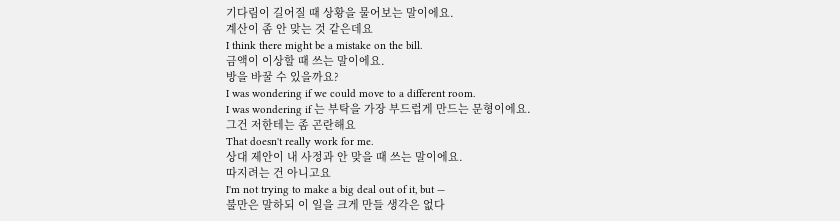기다림이 길어질 때 상황을 물어보는 말이에요.
계산이 좀 안 맞는 것 같은데요
I think there might be a mistake on the bill.
금액이 이상할 때 쓰는 말이에요.
방을 바꿀 수 있을까요?
I was wondering if we could move to a different room.
I was wondering if 는 부탁을 가장 부드럽게 만드는 문형이에요.
그건 저한테는 좀 곤란해요
That doesn't really work for me.
상대 제안이 내 사정과 안 맞을 때 쓰는 말이에요.
따지려는 건 아니고요
I'm not trying to make a big deal out of it, but —
불만은 말하되 이 일을 크게 만들 생각은 없다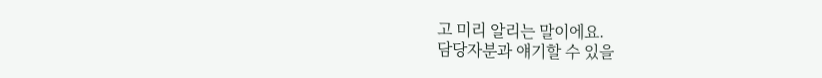고 미리 알리는 말이에요.
담당자분과 얘기할 수 있을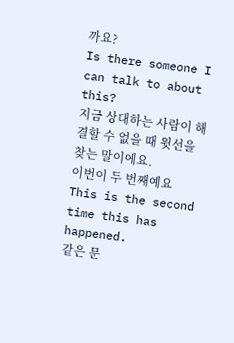까요?
Is there someone I can talk to about this?
지금 상대하는 사람이 해결할 수 없을 때 윗선을 찾는 말이에요.
이번이 두 번째예요
This is the second time this has happened.
같은 문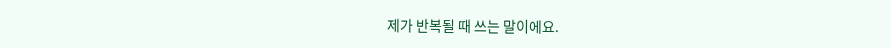제가 반복될 때 쓰는 말이에요.